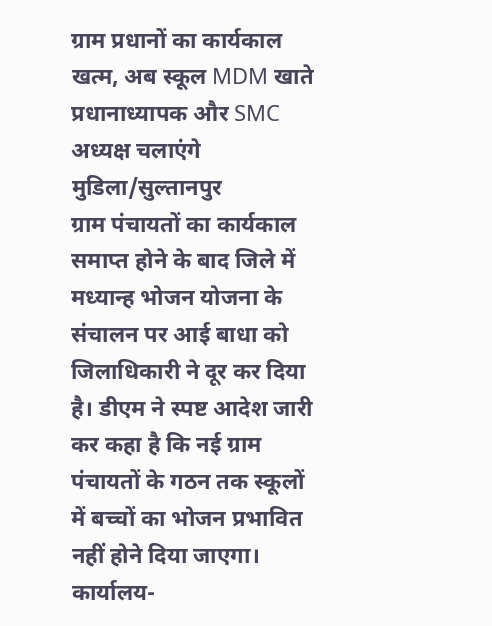ग्राम प्रधानों का कार्यकाल खत्म, अब स्कूल MDM खाते प्रधानाध्यापक और SMC अध्यक्ष चलाएंगे
मुडिला/सुल्तानपुर
ग्राम पंचायतों का कार्यकाल समाप्त होने के बाद जिले में मध्यान्ह भोजन योजना के संचालन पर आई बाधा को जिलाधिकारी ने दूर कर दिया है। डीएम ने स्पष्ट आदेश जारी कर कहा है कि नई ग्राम पंचायतों के गठन तक स्कूलों में बच्चों का भोजन प्रभावित नहीं होने दिया जाएगा।
कार्यालय-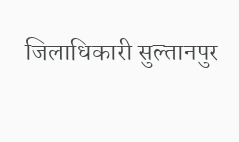जिलाधिकारी सुल्तानपुर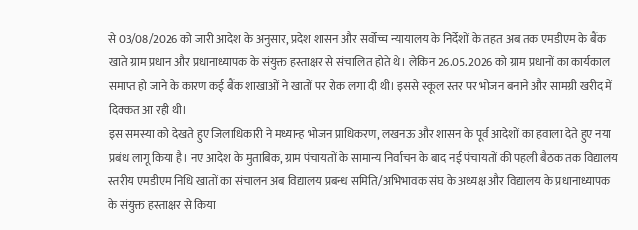से 03/08/2026 को जारी आदेश के अनुसार, प्रदेश शासन और सर्वोच्च न्यायालय के निर्देशों के तहत अब तक एमडीएम के बैंक खाते ग्राम प्रधान और प्रधानाध्यापक के संयुक्त हस्ताक्षर से संचालित होते थे। लेकिन 26.05.2026 को ग्राम प्रधानों का कार्यकाल समाप्त हो जाने के कारण कई बैंक शाखाओं ने खातों पर रोक लगा दी थी। इससे स्कूल स्तर पर भोजन बनाने और सामग्री खरीद में दिक्कत आ रही थी।
इस समस्या को देखते हुए जिलाधिकारी ने मध्यान्ह भोजन प्राधिकरण, लखनऊ और शासन के पूर्व आदेशों का हवाला देते हुए नया प्रबंध लागू किया है। नए आदेश के मुताबिक, ग्राम पंचायतों के सामान्य निर्वाचन के बाद नई पंचायतों की पहली बैठक तक विद्यालय स्तरीय एमडीएम निधि खातों का संचालन अब विद्यालय प्रबन्ध समिति/अभिभावक संघ के अध्यक्ष और विद्यालय के प्रधानाध्यापक के संयुक्त हस्ताक्षर से किया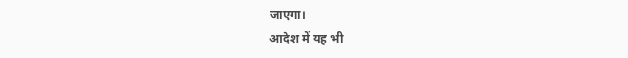जाएगा।
आदेश में यह भी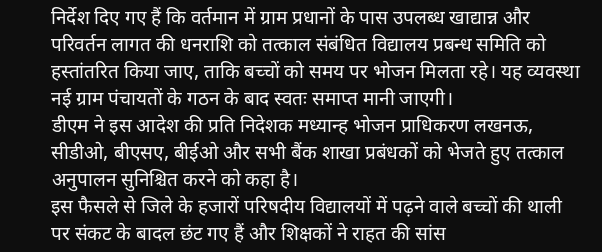निर्देश दिए गए हैं कि वर्तमान में ग्राम प्रधानों के पास उपलब्ध खाद्यान्न और परिवर्तन लागत की धनराशि को तत्काल संबंधित विद्यालय प्रबन्ध समिति को हस्तांतरित किया जाए, ताकि बच्चों को समय पर भोजन मिलता रहे। यह व्यवस्था नई ग्राम पंचायतों के गठन के बाद स्वतः समाप्त मानी जाएगी।
डीएम ने इस आदेश की प्रति निदेशक मध्यान्ह भोजन प्राधिकरण लखनऊ, सीडीओ, बीएसए, बीईओ और सभी बैंक शाखा प्रबंधकों को भेजते हुए तत्काल अनुपालन सुनिश्चित करने को कहा है।
इस फैसले से जिले के हजारों परिषदीय विद्यालयों में पढ़ने वाले बच्चों की थाली पर संकट के बादल छंट गए हैं और शिक्षकों ने राहत की सांस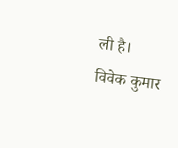ली है।
विवेक कुमार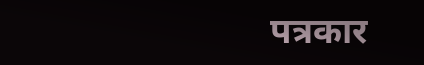पत्रकार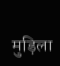मुड़िला